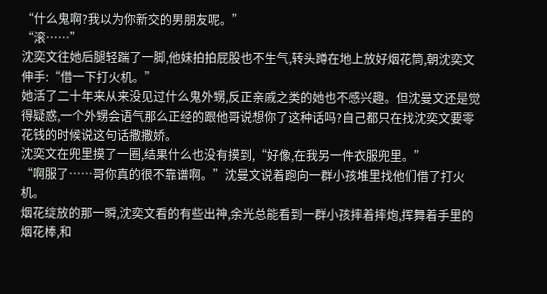“什么鬼啊?我以为你新交的男朋友呢。”
“滚……”
沈奕文往她后腿轻踹了一脚,他妹拍拍屁股也不生气,转头蹲在地上放好烟花筒,朝沈奕文伸手:“借一下打火机。”
她活了二十年来从来没见过什么鬼外甥,反正亲戚之类的她也不感兴趣。但沈曼文还是觉得疑惑,一个外甥会语气那么正经的跟他哥说想你了这种话吗?自己都只在找沈奕文要零花钱的时候说这句话撒撒娇。
沈奕文在兜里摸了一圈,结果什么也没有摸到,“好像,在我另一件衣服兜里。”
“啊服了……哥你真的很不靠谱啊。”沈曼文说着跑向一群小孩堆里找他们借了打火机。
烟花绽放的那一瞬,沈奕文看的有些出神,余光总能看到一群小孩摔着摔炮,挥舞着手里的烟花棒,和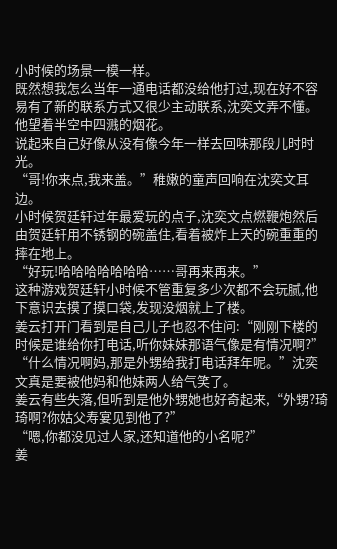小时候的场景一模一样。
既然想我怎么当年一通电话都没给他打过,现在好不容易有了新的联系方式又很少主动联系,沈奕文弄不懂。
他望着半空中四溅的烟花。
说起来自己好像从没有像今年一样去回味那段儿时时光。
“哥!你来点,我来盖。”稚嫩的童声回响在沈奕文耳边。
小时候贺廷轩过年最爱玩的点子,沈奕文点燃鞭炮然后由贺廷轩用不锈钢的碗盖住,看着被炸上天的碗重重的摔在地上。
“好玩!哈哈哈哈哈哈哈……哥再来再来。”
这种游戏贺廷轩小时候不管重复多少次都不会玩腻,他下意识去摸了摸口袋,发现没烟就上了楼。
姜云打开门看到是自己儿子也忍不住问:“刚刚下楼的时候是谁给你打电话,听你妹妹那语气像是有情况啊?”
“什么情况啊妈,那是外甥给我打电话拜年呢。”沈奕文真是要被他妈和他妹两人给气笑了。
姜云有些失落,但听到是他外甥她也好奇起来,“外甥?琦琦啊?你姑父寿宴见到他了?”
“嗯,你都没见过人家,还知道他的小名呢?”
姜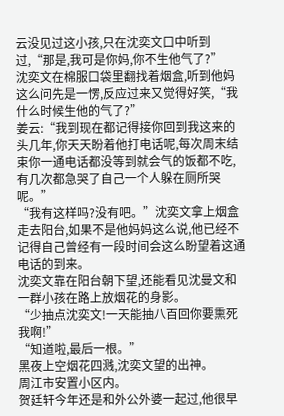云没见过这小孩,只在沈奕文口中听到过,“那是,我可是你妈,你不生他气了?”
沈奕文在棉服口袋里翻找着烟盒,听到他妈这么问先是一愣,反应过来又觉得好笑,“我什么时候生他的气了?”
姜云:“我到现在都记得接你回到我这来的头几年,你天天盼着他打电话呢,每次周末结束你一通电话都没等到就会气的饭都不吃,有几次都急哭了自己一个人躲在厕所哭呢。”
“我有这样吗?没有吧。”沈奕文拿上烟盒走去阳台,如果不是他妈妈这么说,他已经不记得自己曾经有一段时间会这么盼望着这通电话的到来。
沈奕文靠在阳台朝下望,还能看见沈曼文和一群小孩在路上放烟花的身影。
“少抽点沈奕文!一天能抽八百回你要熏死我啊!”
“知道啦,最后一根。”
黑夜上空烟花四溅,沈奕文望的出神。
周江市安置小区内。
贺廷轩今年还是和外公外婆一起过,他很早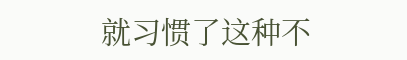就习惯了这种不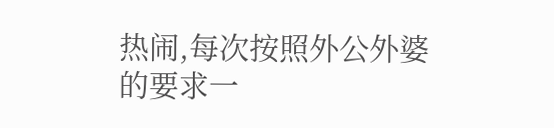热闹,每次按照外公外婆的要求一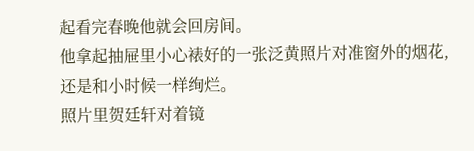起看完春晚他就会回房间。
他拿起抽屉里小心裱好的一张泛黄照片对准窗外的烟花,还是和小时候一样绚烂。
照片里贺廷轩对着镜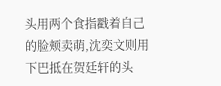头用两个食指戳着自己的脸颊卖萌,沈奕文则用下巴抵在贺廷轩的头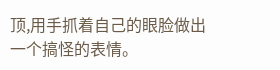顶,用手抓着自己的眼脸做出一个搞怪的表情。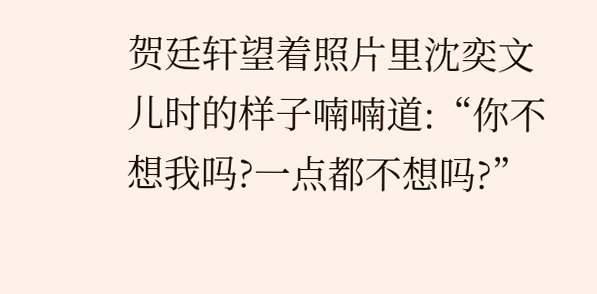贺廷轩望着照片里沈奕文儿时的样子喃喃道:“你不想我吗?一点都不想吗?”